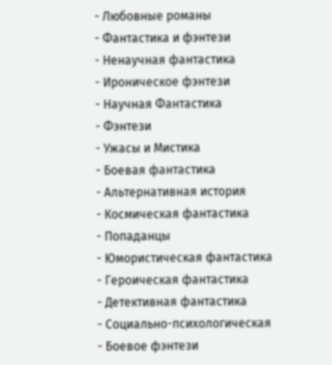- Любовные романы
- Фантастика и фэнтези
- Ненаучная фантастика
- Ироническое фэнтези
- Научная Фантастика
- Фэнтези
- Ужасы и Мистика
- Боевая фантастика
- Альтернативная история
- Космическая фантастика
- Попаданцы
- Юмористическая фантастика
- Героическая фантастика
- Детективная фантастика
- Социально-психологическая
- Боевое фэнтези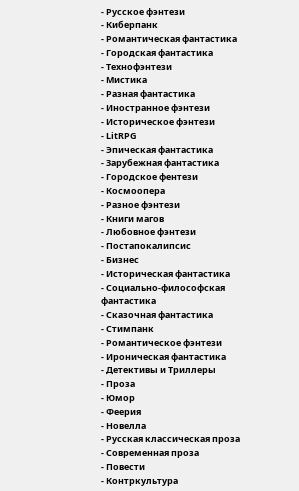- Русское фэнтези
- Киберпанк
- Романтическая фантастика
- Городская фантастика
- Технофэнтези
- Мистика
- Разная фантастика
- Иностранное фэнтези
- Историческое фэнтези
- LitRPG
- Эпическая фантастика
- Зарубежная фантастика
- Городское фентези
- Космоопера
- Разное фэнтези
- Книги магов
- Любовное фэнтези
- Постапокалипсис
- Бизнес
- Историческая фантастика
- Социально-философская фантастика
- Сказочная фантастика
- Стимпанк
- Романтическое фэнтези
- Ироническая фантастика
- Детективы и Триллеры
- Проза
- Юмор
- Феерия
- Новелла
- Русская классическая проза
- Современная проза
- Повести
- Контркультура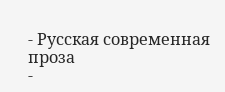- Русская современная проза
-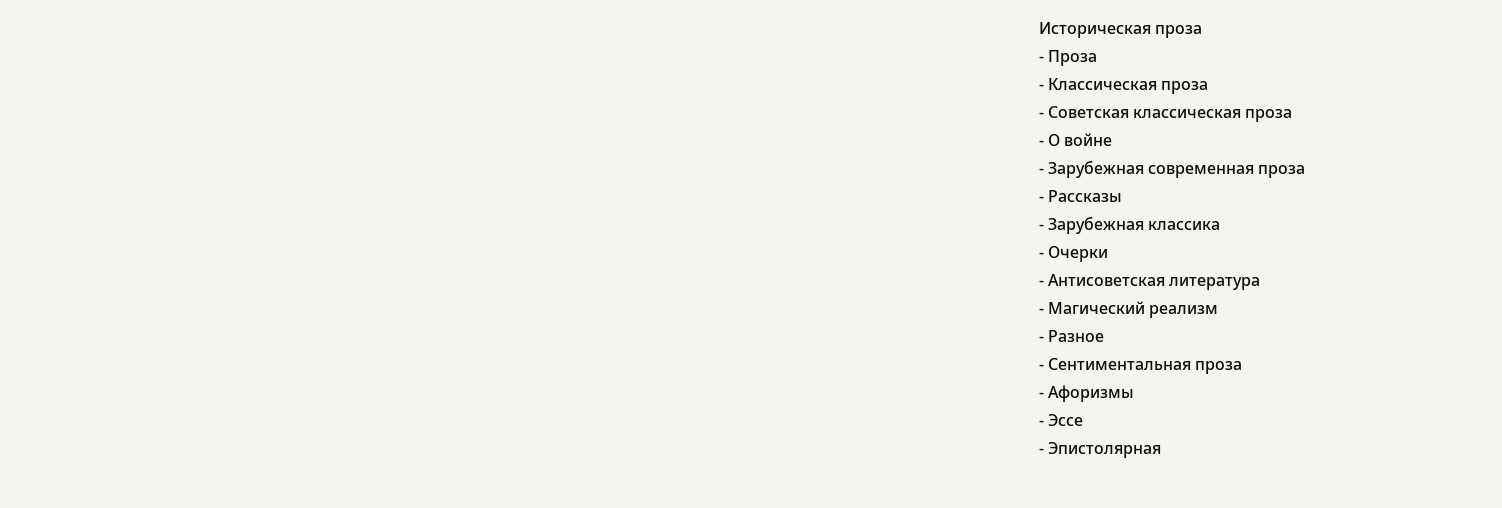Историческая проза
- Проза
- Классическая проза
- Советская классическая проза
- О войне
- Зарубежная современная проза
- Рассказы
- Зарубежная классика
- Очерки
- Антисоветская литература
- Магический реализм
- Разное
- Сентиментальная проза
- Афоризмы
- Эссе
- Эпистолярная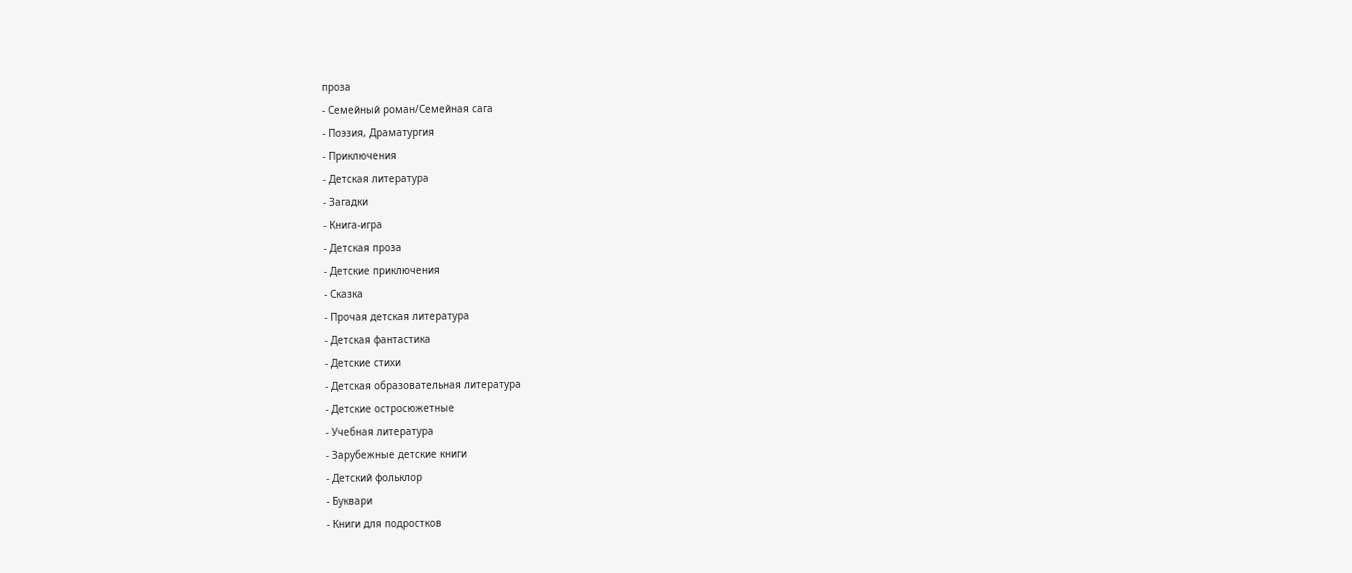проза
- Семейный роман/Семейная сага
- Поэзия, Драматургия
- Приключения
- Детская литература
- Загадки
- Книга-игра
- Детская проза
- Детские приключения
- Сказка
- Прочая детская литература
- Детская фантастика
- Детские стихи
- Детская образовательная литература
- Детские остросюжетные
- Учебная литература
- Зарубежные детские книги
- Детский фольклор
- Буквари
- Книги для подростков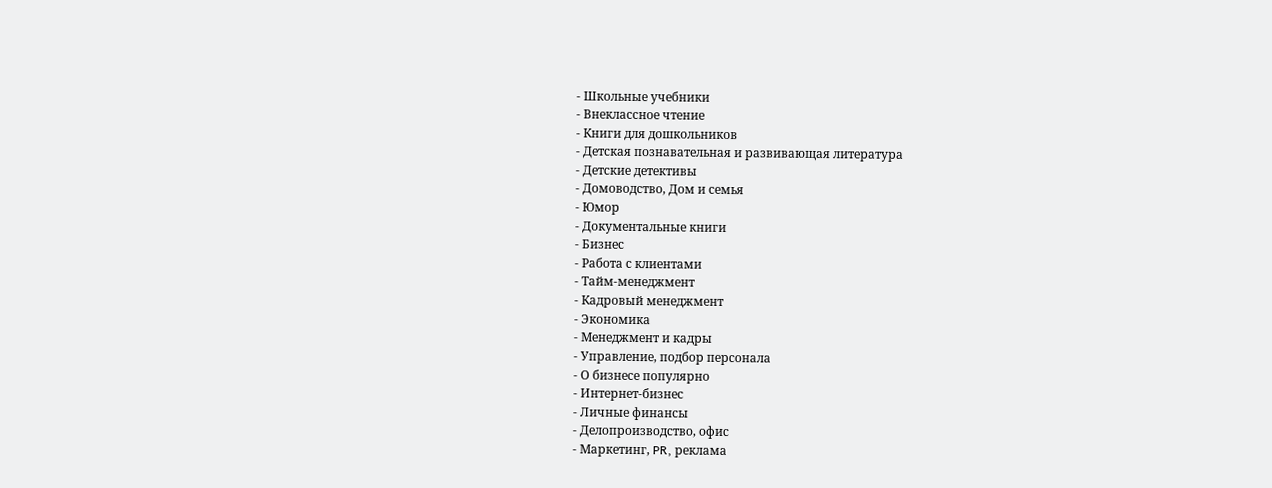- Школьные учебники
- Внеклассное чтение
- Книги для дошкольников
- Детская познавательная и развивающая литература
- Детские детективы
- Домоводство, Дом и семья
- Юмор
- Документальные книги
- Бизнес
- Работа с клиентами
- Тайм-менеджмент
- Кадровый менеджмент
- Экономика
- Менеджмент и кадры
- Управление, подбор персонала
- О бизнесе популярно
- Интернет-бизнес
- Личные финансы
- Делопроизводство, офис
- Маркетинг, PR, реклама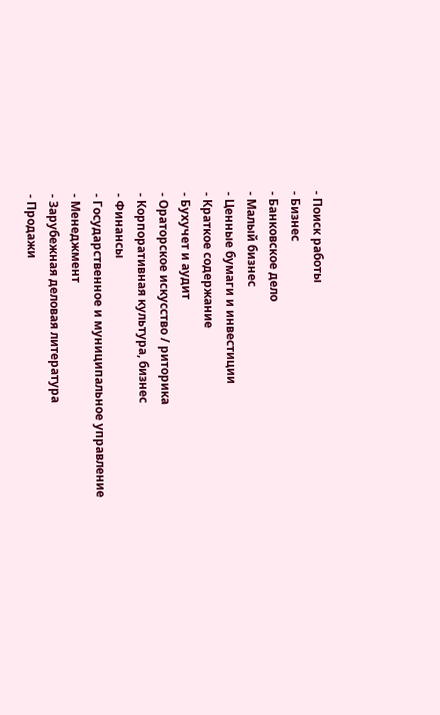- Поиск работы
- Бизнес
- Банковское дело
- Малый бизнес
- Ценные бумаги и инвестиции
- Краткое содержание
- Бухучет и аудит
- Ораторское искусство / риторика
- Корпоративная культура, бизнес
- Финансы
- Государственное и муниципальное управление
- Менеджмент
- Зарубежная деловая литература
- Продажи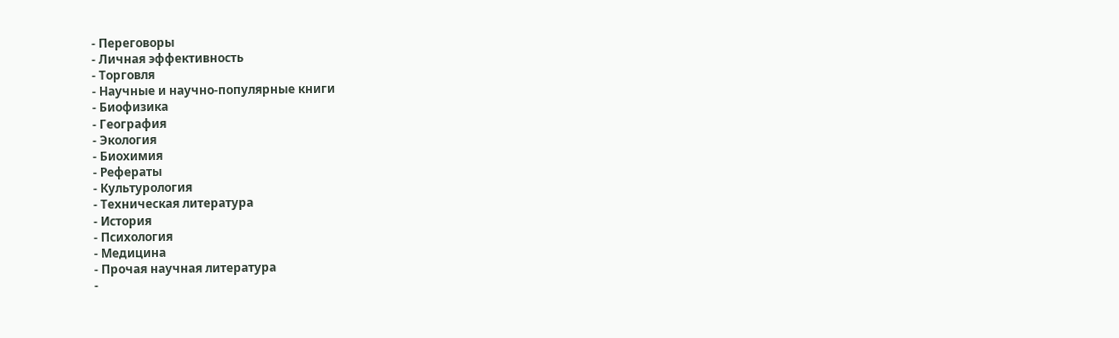- Переговоры
- Личная эффективность
- Торговля
- Научные и научно-популярные книги
- Биофизика
- География
- Экология
- Биохимия
- Рефераты
- Культурология
- Техническая литература
- История
- Психология
- Медицина
- Прочая научная литература
-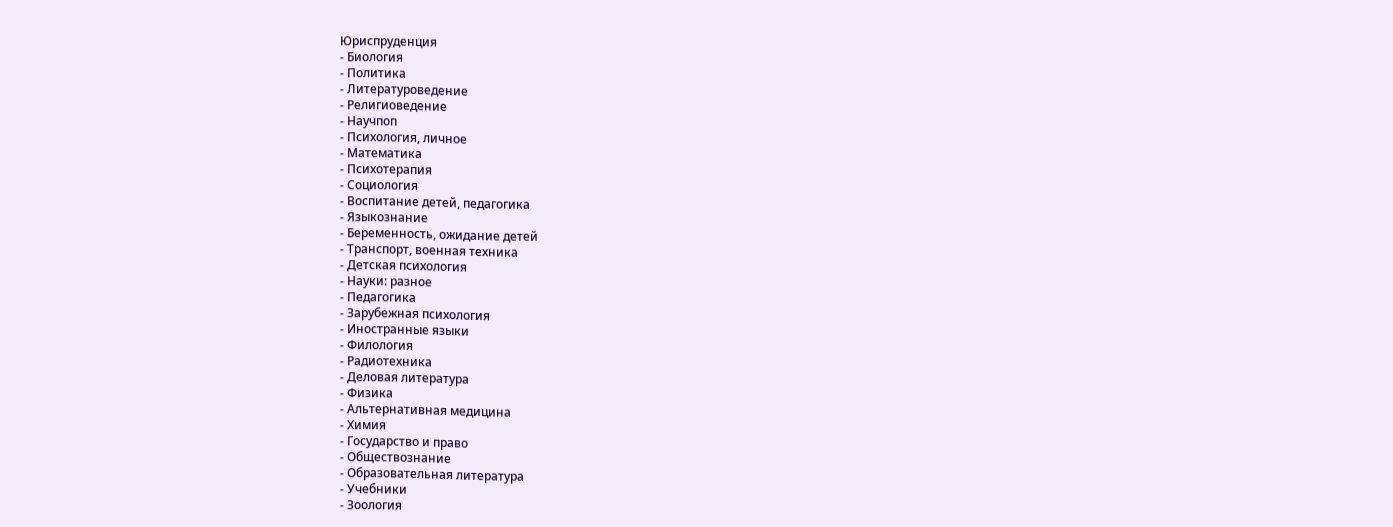Юриспруденция
- Биология
- Политика
- Литературоведение
- Религиоведение
- Научпоп
- Психология, личное
- Математика
- Психотерапия
- Социология
- Воспитание детей, педагогика
- Языкознание
- Беременность, ожидание детей
- Транспорт, военная техника
- Детская психология
- Науки: разное
- Педагогика
- Зарубежная психология
- Иностранные языки
- Филология
- Радиотехника
- Деловая литература
- Физика
- Альтернативная медицина
- Химия
- Государство и право
- Обществознание
- Образовательная литература
- Учебники
- Зоология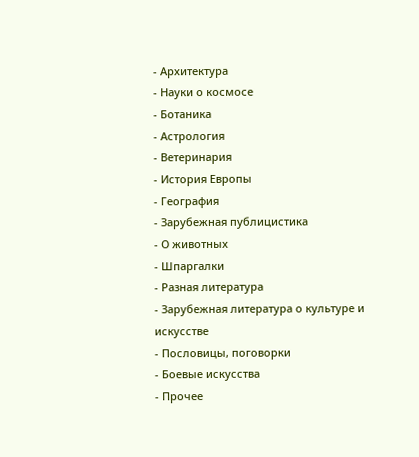- Архитектура
- Науки о космосе
- Ботаника
- Астрология
- Ветеринария
- История Европы
- География
- Зарубежная публицистика
- О животных
- Шпаргалки
- Разная литература
- Зарубежная литература о культуре и искусстве
- Пословицы, поговорки
- Боевые искусства
- Прочее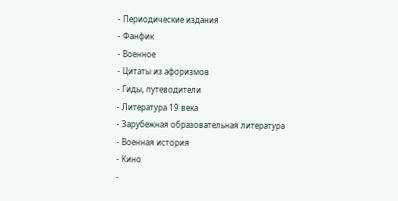- Периодические издания
- Фанфик
- Военное
- Цитаты из афоризмов
- Гиды, путеводители
- Литература 19 века
- Зарубежная образовательная литература
- Военная история
- Кино
-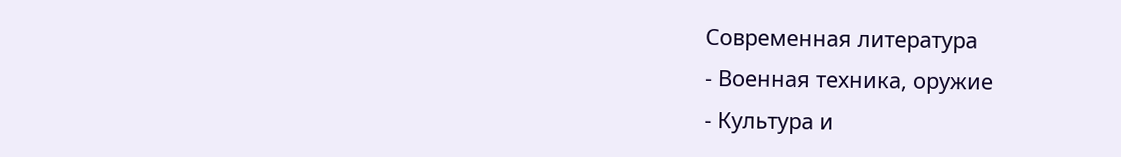Современная литература
- Военная техника, оружие
- Культура и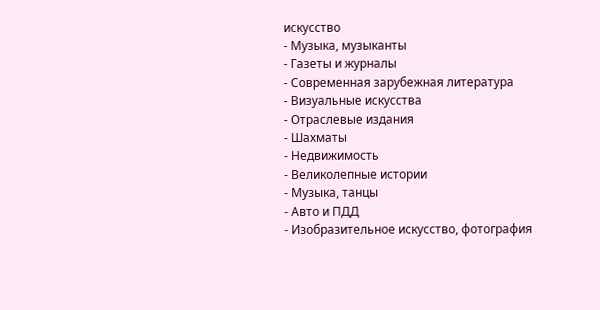искусство
- Музыка, музыканты
- Газеты и журналы
- Современная зарубежная литература
- Визуальные искусства
- Отраслевые издания
- Шахматы
- Недвижимость
- Великолепные истории
- Музыка, танцы
- Авто и ПДД
- Изобразительное искусство, фотография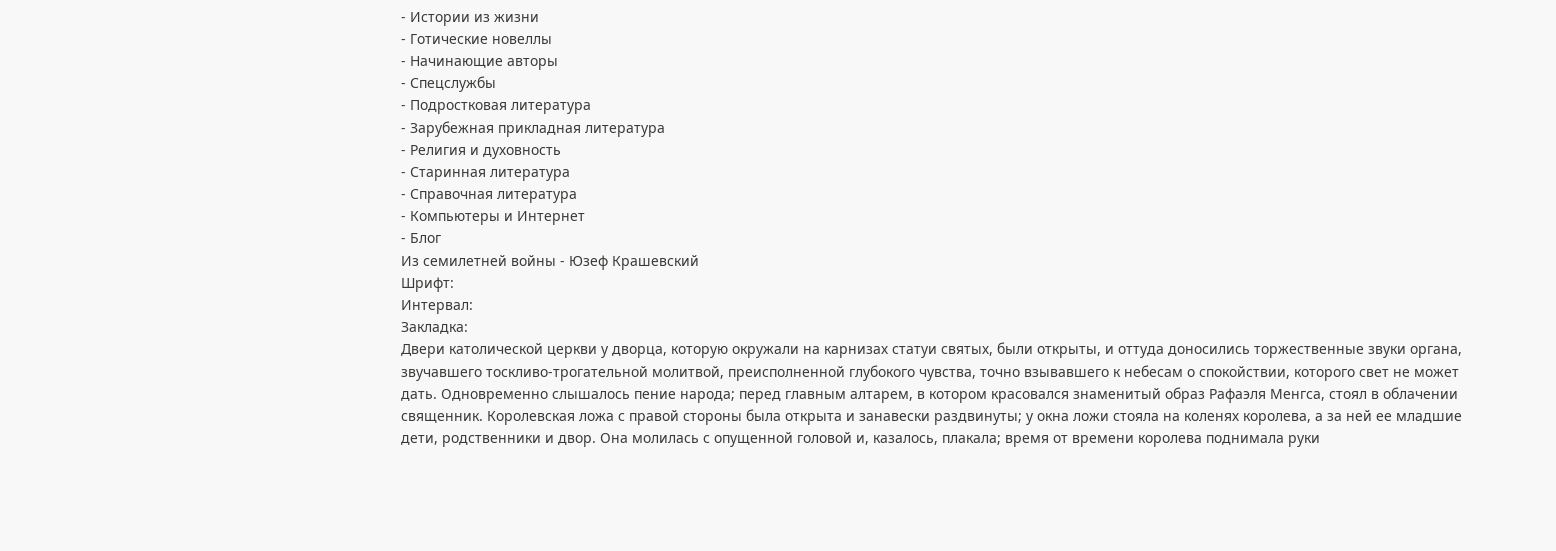- Истории из жизни
- Готические новеллы
- Начинающие авторы
- Спецслужбы
- Подростковая литература
- Зарубежная прикладная литература
- Религия и духовность
- Старинная литература
- Справочная литература
- Компьютеры и Интернет
- Блог
Из семилетней войны - Юзеф Крашевский
Шрифт:
Интервал:
Закладка:
Двери католической церкви у дворца, которую окружали на карнизах статуи святых, были открыты, и оттуда доносились торжественные звуки органа, звучавшего тоскливо-трогательной молитвой, преисполненной глубокого чувства, точно взывавшего к небесам о спокойствии, которого свет не может дать. Одновременно слышалось пение народа; перед главным алтарем, в котором красовался знаменитый образ Рафаэля Менгса, стоял в облачении священник. Королевская ложа с правой стороны была открыта и занавески раздвинуты; у окна ложи стояла на коленях королева, а за ней ее младшие дети, родственники и двор. Она молилась с опущенной головой и, казалось, плакала; время от времени королева поднимала руки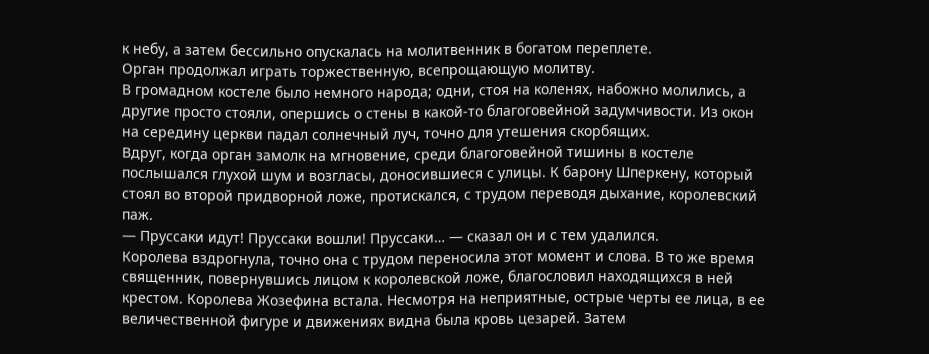к небу, а затем бессильно опускалась на молитвенник в богатом переплете.
Орган продолжал играть торжественную, всепрощающую молитву.
В громадном костеле было немного народа; одни, стоя на коленях, набожно молились, а другие просто стояли, опершись о стены в какой-то благоговейной задумчивости. Из окон на середину церкви падал солнечный луч, точно для утешения скорбящих.
Вдруг, когда орган замолк на мгновение, среди благоговейной тишины в костеле послышался глухой шум и возгласы, доносившиеся с улицы. К барону Шперкену, который стоял во второй придворной ложе, протискался, с трудом переводя дыхание, королевский паж.
— Пруссаки идут! Пруссаки вошли! Пруссаки… — сказал он и с тем удалился.
Королева вздрогнула, точно она с трудом переносила этот момент и слова. В то же время священник, повернувшись лицом к королевской ложе, благословил находящихся в ней крестом. Королева Жозефина встала. Несмотря на неприятные, острые черты ее лица, в ее величественной фигуре и движениях видна была кровь цезарей. Затем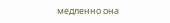медленно она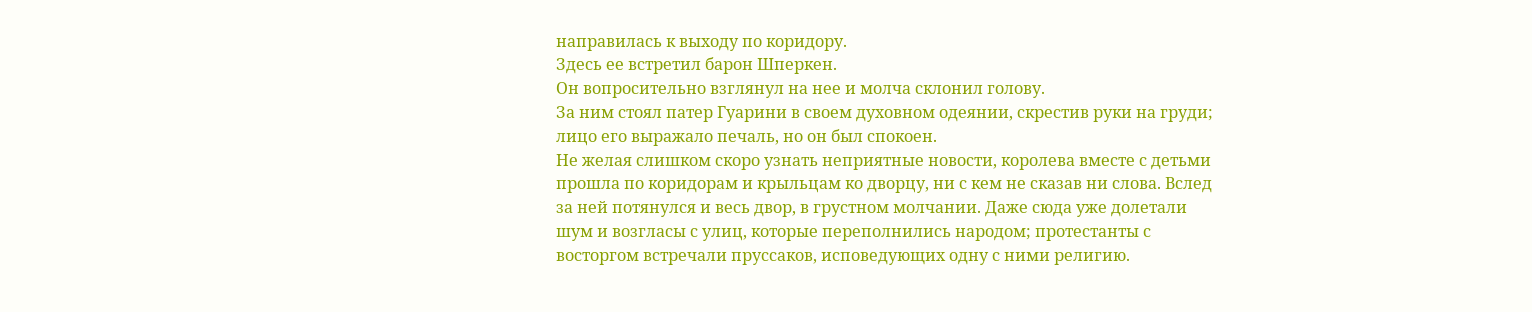направилась к выходу по коридору.
Здесь ее встретил барон Шперкен.
Он вопросительно взглянул на нее и молча склонил голову.
За ним стоял патер Гуарини в своем духовном одеянии, скрестив руки на груди; лицо его выражало печаль, но он был спокоен.
Не желая слишком скоро узнать неприятные новости, королева вместе с детьми прошла по коридорам и крыльцам ко дворцу, ни с кем не сказав ни слова. Вслед за ней потянулся и весь двор, в грустном молчании. Даже сюда уже долетали шум и возгласы с улиц, которые переполнились народом; протестанты с восторгом встречали пруссаков, исповедующих одну с ними религию.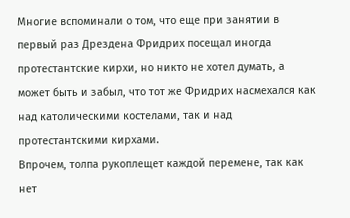Многие вспоминали о том, что еще при занятии в первый раз Дрездена Фридрих посещал иногда протестантские кирхи, но никто не хотел думать, а может быть и забыл, что тот же Фридрих насмехался как над католическими костелами, так и над протестантскими кирхами.
Впрочем, толпа рукоплещет каждой перемене, так как нет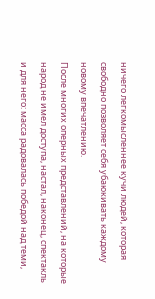ничего легкомысленнее кучи людей, которая свободно позволяет себя убаюкивать каждому новому впечатлению.
После многих оперных представлений, на которые народ не имел доступа, настал, наконец, спектакль и для него: масса радовалась победой над теми,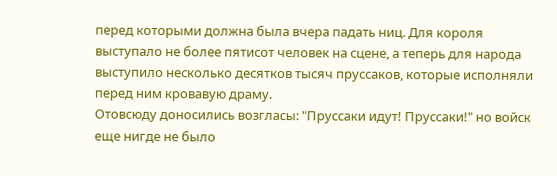перед которыми должна была вчера падать ниц. Для короля выступало не более пятисот человек на сцене, а теперь для народа выступило несколько десятков тысяч пруссаков, которые исполняли перед ним кровавую драму.
Отовсюду доносились возгласы: "Пруссаки идут! Пруссаки!" но войск еще нигде не было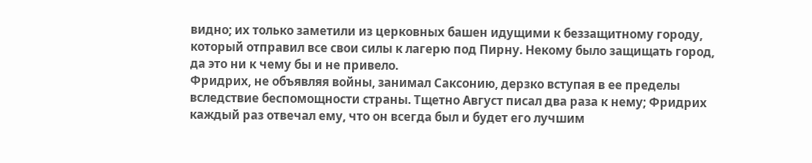видно; их только заметили из церковных башен идущими к беззащитному городу, который отправил все свои силы к лагерю под Пирну. Некому было защищать город, да это ни к чему бы и не привело.
Фридрих, не объявляя войны, занимал Саксонию, дерзко вступая в ее пределы вследствие беспомощности страны. Тщетно Август писал два раза к нему; Фридрих каждый раз отвечал ему, что он всегда был и будет его лучшим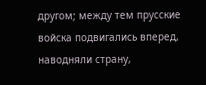другом; между тем прусские войска подвигались вперед, наводняли страну,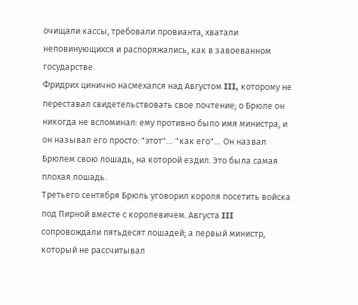очищали кассы, требовали провианта, хватали неповинующихся и распоряжались, как в завоеванном государстве.
Фридрих цинично насмехался над Августом III, которому не переставал свидетельствовать свое почтение; о Брюле он никогда не вспоминал: ему противно было имя министра, и он называл его просто: "этот"… "как его"… Он назвал Брюлем свою лошадь, на которой ездил. Это была самая плохая лошадь.
Третьего сентября Брюль уговорил короля посетить войска под Пирной вместе с королевичем. Августа III сопровождали пятьдесят лошадей; а первый министр, который не рассчитывал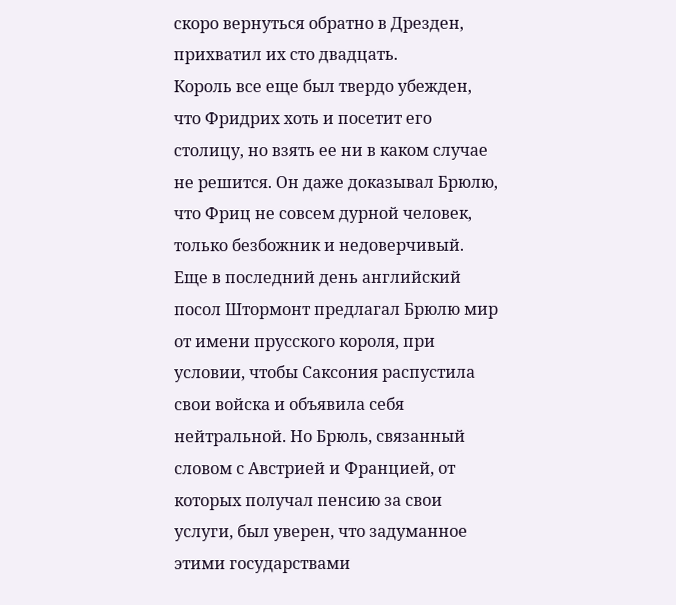скоро вернуться обратно в Дрезден, прихватил их сто двадцать.
Король все еще был твердо убежден, что Фридрих хоть и посетит его столицу, но взять ее ни в каком случае не решится. Он даже доказывал Брюлю, что Фриц не совсем дурной человек, только безбожник и недоверчивый.
Еще в последний день английский посол Штормонт предлагал Брюлю мир от имени прусского короля, при условии, чтобы Саксония распустила свои войска и объявила себя нейтральной. Но Брюль, связанный словом с Австрией и Францией, от которых получал пенсию за свои услуги, был уверен, что задуманное этими государствами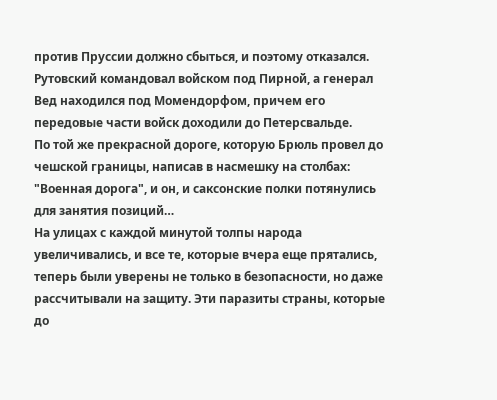против Пруссии должно сбыться, и поэтому отказался. Рутовский командовал войском под Пирной, а генерал Вед находился под Момендорфом, причем его передовые части войск доходили до Петерсвальде.
По той же прекрасной дороге, которую Брюль провел до чешской границы, написав в насмешку на столбах: "Военная дорога", и он, и саксонские полки потянулись для занятия позиций…
На улицах с каждой минутой толпы народа увеличивались, и все те, которые вчера еще прятались, теперь были уверены не только в безопасности, но даже рассчитывали на защиту. Эти паразиты страны, которые до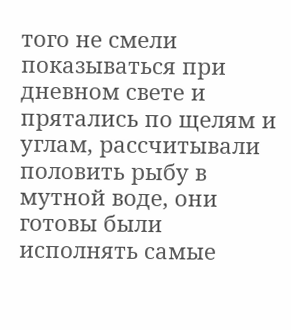того не смели показываться при дневном свете и прятались по щелям и углам, рассчитывали половить рыбу в мутной воде, они готовы были исполнять самые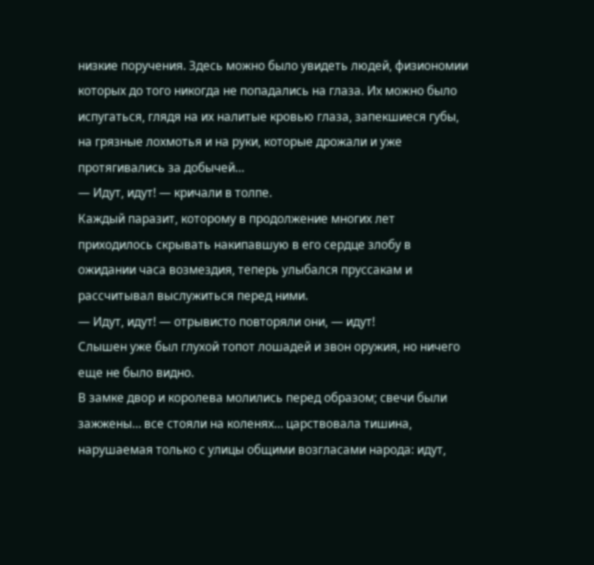низкие поручения. Здесь можно было увидеть людей, физиономии которых до того никогда не попадались на глаза. Их можно было испугаться, глядя на их налитые кровью глаза, запекшиеся губы, на грязные лохмотья и на руки, которые дрожали и уже протягивались за добычей…
— Идут, идут! — кричали в толпе.
Каждый паразит, которому в продолжение многих лет приходилось скрывать накипавшую в его сердце злобу в ожидании часа возмездия, теперь улыбался пруссакам и рассчитывал выслужиться перед ними.
— Идут, идут! — отрывисто повторяли они, — идут!
Слышен уже был глухой топот лошадей и звон оружия, но ничего еще не было видно.
В замке двор и королева молились перед образом; свечи были зажжены… все стояли на коленях… царствовала тишина, нарушаемая только с улицы общими возгласами народа: идут,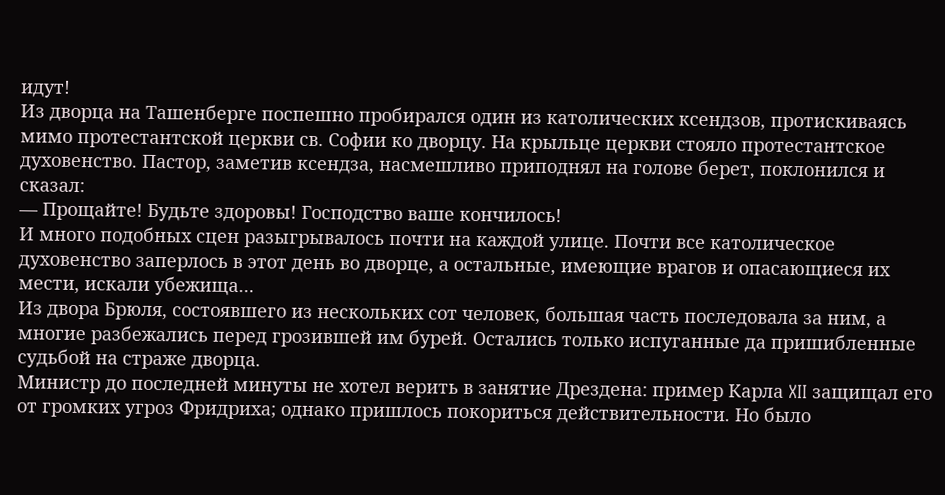идут!
Из дворца на Ташенберге поспешно пробирался один из католических ксендзов, протискиваясь мимо протестантской церкви св. Софии ко дворцу. На крыльце церкви стояло протестантское духовенство. Пастор, заметив ксендза, насмешливо приподнял на голове берет, поклонился и сказал:
— Прощайте! Будьте здоровы! Господство ваше кончилось!
И много подобных сцен разыгрывалось почти на каждой улице. Почти все католическое духовенство заперлось в этот день во дворце, а остальные, имеющие врагов и опасающиеся их мести, искали убежища…
Из двора Брюля, состоявшего из нескольких сот человек, большая часть последовала за ним, а многие разбежались перед грозившей им бурей. Остались только испуганные да пришибленные судьбой на страже дворца.
Министр до последней минуты не хотел верить в занятие Дрездена: пример Карла XII защищал его от громких угроз Фридриха; однако пришлось покориться действительности. Но было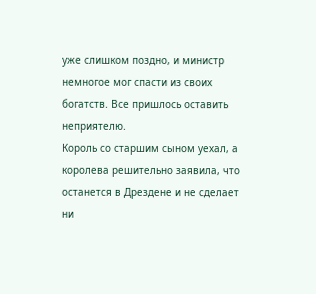уже слишком поздно, и министр немногое мог спасти из своих богатств. Все пришлось оставить неприятелю.
Король со старшим сыном уехал, а королева решительно заявила, что останется в Дрездене и не сделает ни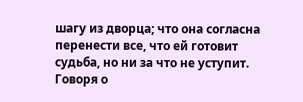шагу из дворца; что она согласна перенести все, что ей готовит судьба, но ни за что не уступит. Говоря о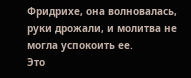Фридрихе, она волновалась, руки дрожали, и молитва не могла успокоить ее.
Это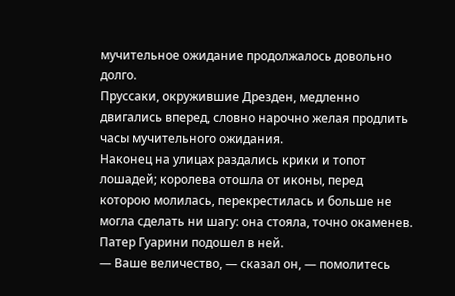мучительное ожидание продолжалось довольно долго.
Пруссаки, окружившие Дрезден, медленно двигались вперед, словно нарочно желая продлить часы мучительного ожидания.
Наконец на улицах раздались крики и топот лошадей; королева отошла от иконы, перед которою молилась, перекрестилась и больше не могла сделать ни шагу: она стояла, точно окаменев.
Патер Гуарини подошел в ней.
— Ваше величество, — сказал он, — помолитесь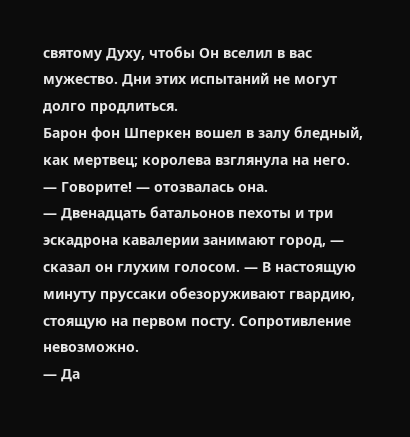святому Духу, чтобы Он вселил в вас мужество. Дни этих испытаний не могут долго продлиться.
Барон фон Шперкен вошел в залу бледный, как мертвец; королева взглянула на него.
— Говорите! — отозвалась она.
— Двенадцать батальонов пехоты и три эскадрона кавалерии занимают город, — сказал он глухим голосом. — В настоящую минуту пруссаки обезоруживают гвардию, стоящую на первом посту. Сопротивление невозможно.
— Да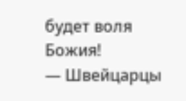будет воля Божия!
— Швейцарцы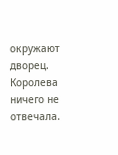окружают дворец.
Королева ничего не отвечала.